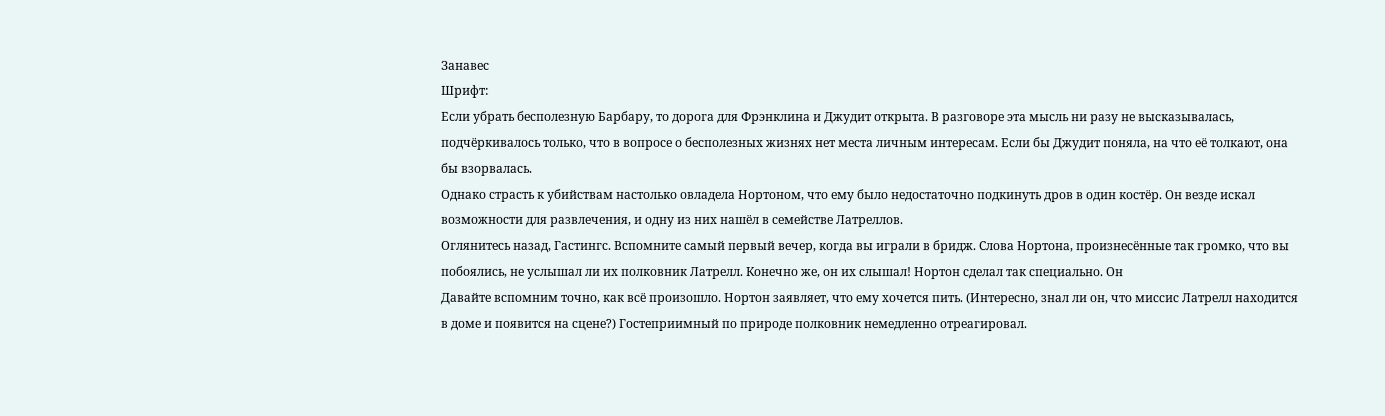Занавес
Шрифт:
Если убрать бесполезную Барбару, то дорога для Фрэнклина и Джудит открыта. В разговоре эта мысль ни разу не высказывалась, подчёркивалось только, что в вопросе о бесполезных жизнях нет места личным интересам. Если бы Джудит поняла, на что её толкают, она бы взорвалась.
Однако страсть к убийствам настолько овладела Нортоном, что ему было недостаточно подкинуть дров в один костёр. Он везде искал возможности для развлечения, и одну из них нашёл в семействе Латреллов.
Оглянитесь назад, Гастингс. Вспомните самый первый вечер, когда вы играли в бридж. Слова Нортона, произнесённые так громко, что вы побоялись, не услышал ли их полковник Латрелл. Конечно же, он их слышал! Нортон сделал так специально. Он
Давайте вспомним точно, как всё произошло. Нортон заявляет, что ему хочется пить. (Интересно, знал ли он, что миссис Латрелл находится в доме и появится на сцене?) Гостеприимный по природе полковник немедленно отреагировал.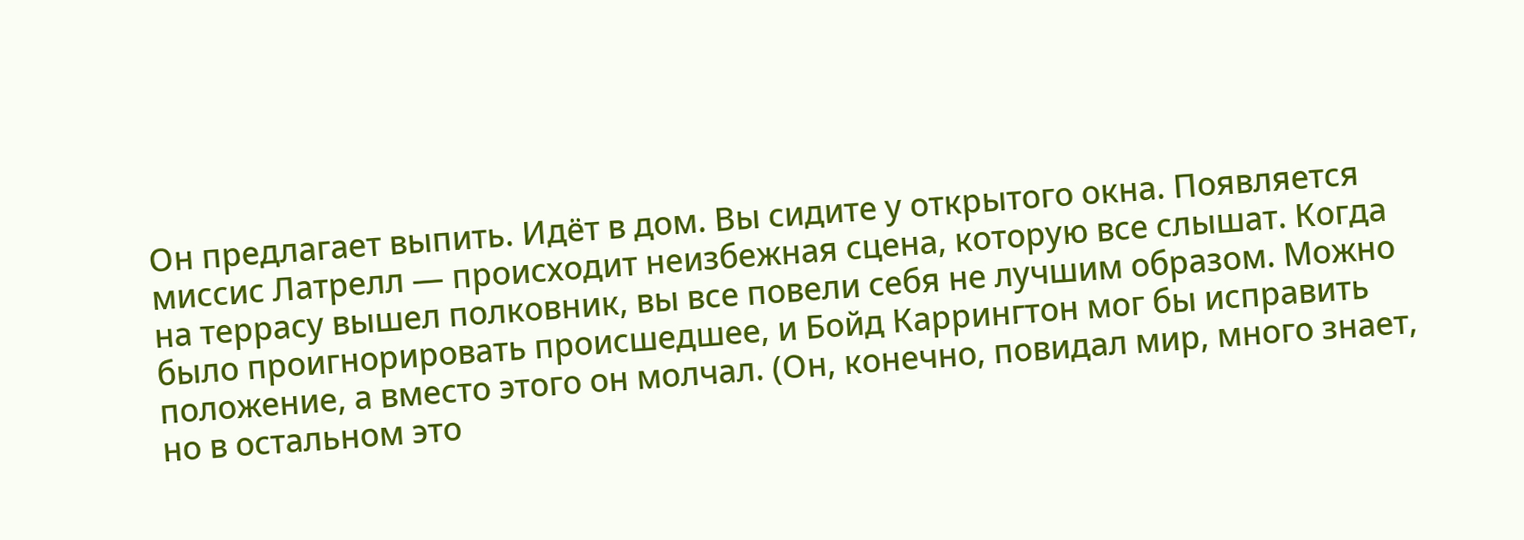Он предлагает выпить. Идёт в дом. Вы сидите у открытого окна. Появляется миссис Латрелл — происходит неизбежная сцена, которую все слышат. Когда на террасу вышел полковник, вы все повели себя не лучшим образом. Можно было проигнорировать происшедшее, и Бойд Каррингтон мог бы исправить положение, а вместо этого он молчал. (Он, конечно, повидал мир, много знает, но в остальном это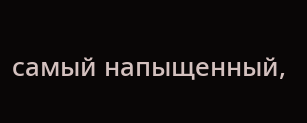самый напыщенный,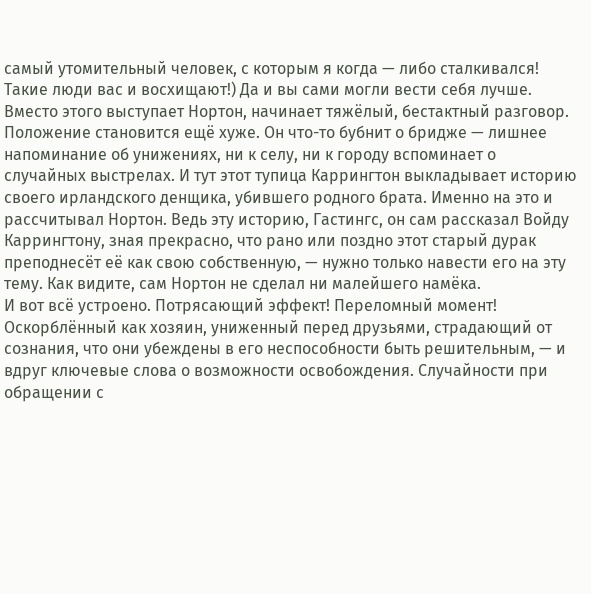самый утомительный человек, с которым я когда — либо сталкивался! Такие люди вас и восхищают!) Да и вы сами могли вести себя лучше. Вместо этого выступает Нортон, начинает тяжёлый, бестактный разговор. Положение становится ещё хуже. Он что-то бубнит о бридже — лишнее напоминание об унижениях, ни к селу, ни к городу вспоминает о случайных выстрелах. И тут этот тупица Каррингтон выкладывает историю своего ирландского денщика, убившего родного брата. Именно на это и рассчитывал Нортон. Ведь эту историю, Гастингс, он сам рассказал Войду Каррингтону, зная прекрасно, что рано или поздно этот старый дурак преподнесёт её как свою собственную, — нужно только навести его на эту тему. Как видите, сам Нортон не сделал ни малейшего намёка.
И вот всё устроено. Потрясающий эффект! Переломный момент! Оскорблённый как хозяин, униженный перед друзьями, страдающий от сознания, что они убеждены в его неспособности быть решительным, — и вдруг ключевые слова о возможности освобождения. Случайности при обращении с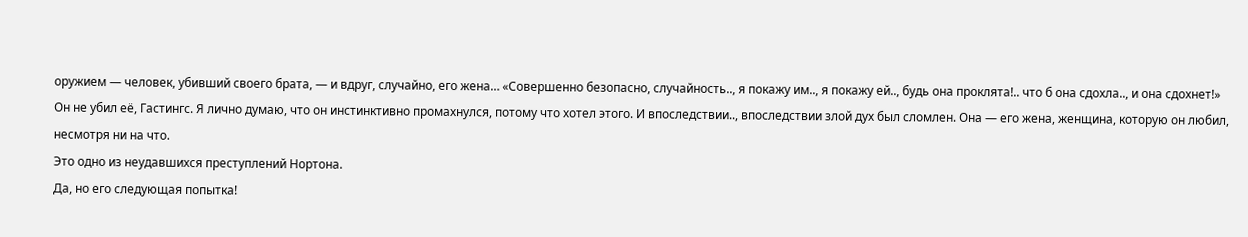оружием — человек, убивший своего брата, — и вдруг, случайно, его жена… «Совершенно безопасно, случайность.., я покажу им.., я покажу ей.., будь она проклята!.. что б она сдохла.., и она сдохнет!»
Он не убил её, Гастингс. Я лично думаю, что он инстинктивно промахнулся, потому что хотел этого. И впоследствии.., впоследствии злой дух был сломлен. Она — его жена, женщина, которую он любил, несмотря ни на что.
Это одно из неудавшихся преступлений Нортона.
Да, но его следующая попытка!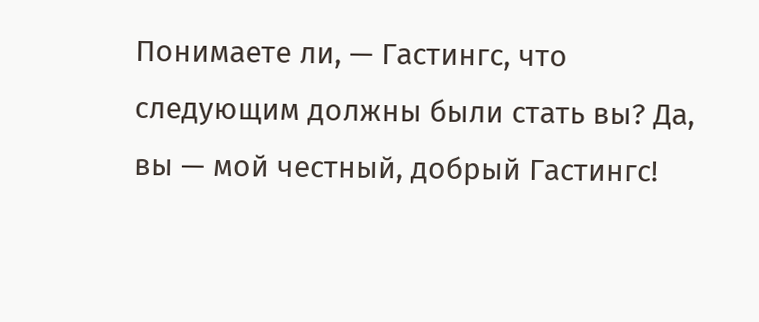Понимаете ли, — Гастингс, что следующим должны были стать вы? Да, вы — мой честный, добрый Гастингс!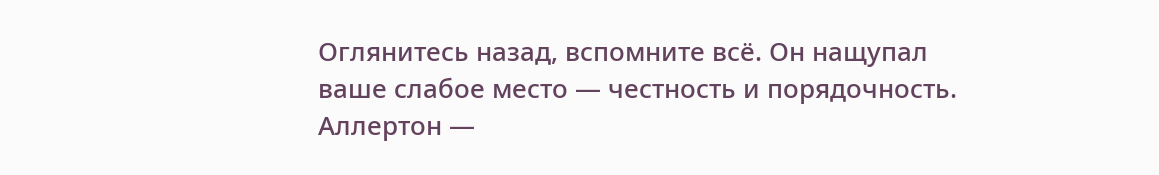Оглянитесь назад, вспомните всё. Он нащупал ваше слабое место — честность и порядочность.
Аллертон —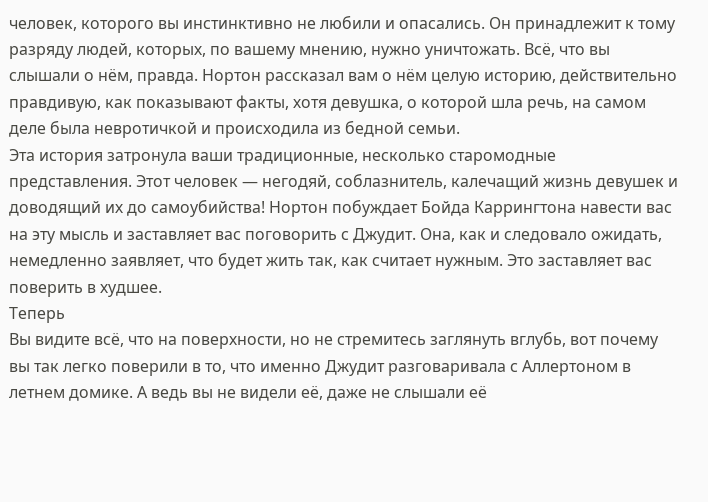человек, которого вы инстинктивно не любили и опасались. Он принадлежит к тому разряду людей, которых, по вашему мнению, нужно уничтожать. Всё, что вы слышали о нём, правда. Нортон рассказал вам о нём целую историю, действительно правдивую, как показывают факты, хотя девушка, о которой шла речь, на самом деле была невротичкой и происходила из бедной семьи.
Эта история затронула ваши традиционные, несколько старомодные представления. Этот человек — негодяй, соблазнитель, калечащий жизнь девушек и доводящий их до самоубийства! Нортон побуждает Бойда Каррингтона навести вас на эту мысль и заставляет вас поговорить с Джудит. Она, как и следовало ожидать, немедленно заявляет, что будет жить так, как считает нужным. Это заставляет вас поверить в худшее.
Теперь
Вы видите всё, что на поверхности, но не стремитесь заглянуть вглубь, вот почему вы так легко поверили в то, что именно Джудит разговаривала с Аллертоном в летнем домике. А ведь вы не видели её, даже не слышали её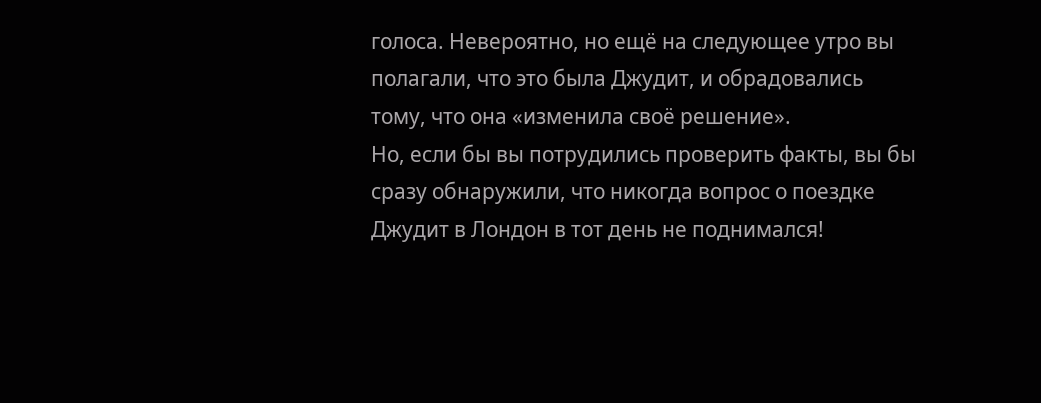голоса. Невероятно, но ещё на следующее утро вы полагали, что это была Джудит, и обрадовались тому, что она «изменила своё решение».
Но, если бы вы потрудились проверить факты, вы бы сразу обнаружили, что никогда вопрос о поездке Джудит в Лондон в тот день не поднимался!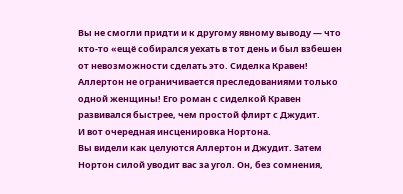Вы не смогли придти и к другому явному выводу — что кто-то «ещё собирался уехать в тот день и был взбешен от невозможности сделать это. Сиделка Кравен! Аллертон не ограничивается преследованиями только одной женщины! Его роман с сиделкой Кравен развивался быстрее, чем простой флирт с Джудит.
И вот очередная инсценировка Нортона.
Вы видели как целуются Аллертон и Джудит. Затем Нортон силой уводит вас за угол. Он, без сомнения,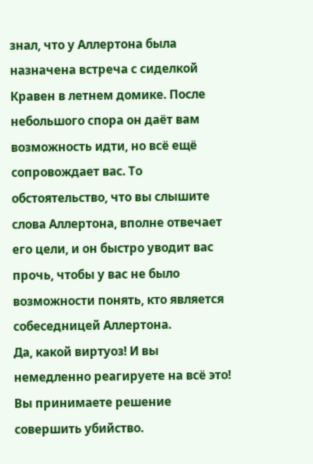знал, что у Аллертона была назначена встреча с сиделкой Кравен в летнем домике. После небольшого спора он даёт вам возможность идти, но всё ещё сопровождает вас. То обстоятельство, что вы слышите слова Аллертона, вполне отвечает его цели, и он быстро уводит вас прочь, чтобы у вас не было возможности понять, кто является собеседницей Аллертона.
Да, какой виртуоз! И вы немедленно реагируете на всё это! Вы принимаете решение совершить убийство.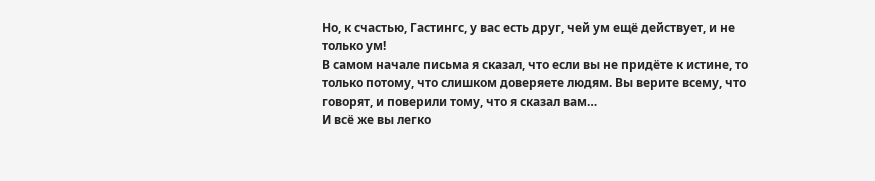Но, к счастью, Гастингс, у вас есть друг, чей ум ещё действует, и не только ум!
В самом начале письма я сказал, что если вы не придёте к истине, то только потому, что слишком доверяете людям. Вы верите всему, что говорят, и поверили тому, что я сказал вам…
И всё же вы легко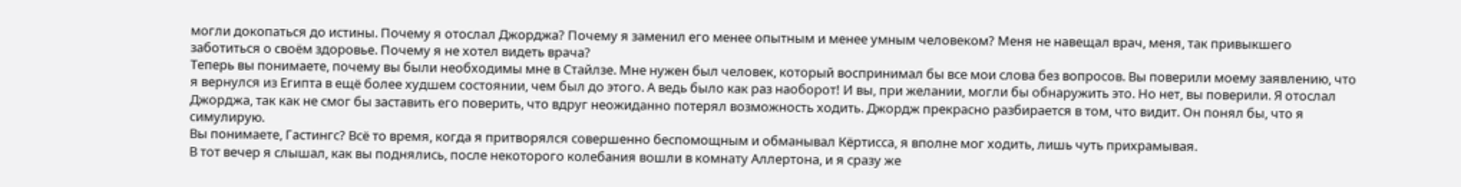могли докопаться до истины. Почему я отослал Джорджа? Почему я заменил его менее опытным и менее умным человеком? Меня не навещал врач, меня, так привыкшего заботиться о своём здоровье. Почему я не хотел видеть врача?
Теперь вы понимаете, почему вы были необходимы мне в Стайлзе. Мне нужен был человек, который воспринимал бы все мои слова без вопросов. Вы поверили моему заявлению, что я вернулся из Египта в ещё более худшем состоянии, чем был до этого. А ведь было как раз наоборот! И вы, при желании, могли бы обнаружить это. Но нет, вы поверили. Я отослал Джорджа, так как не смог бы заставить его поверить, что вдруг неожиданно потерял возможность ходить. Джордж прекрасно разбирается в том, что видит. Он понял бы, что я симулирую.
Вы понимаете, Гастингс? Всё то время, когда я притворялся совершенно беспомощным и обманывал Кёртисса, я вполне мог ходить, лишь чуть прихрамывая.
В тот вечер я слышал, как вы поднялись, после некоторого колебания вошли в комнату Аллертона, и я сразу же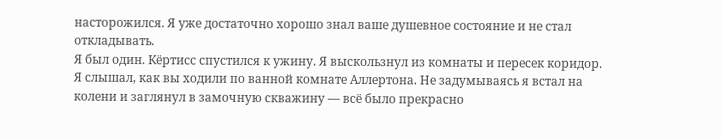насторожился. Я уже достаточно хорошо знал ваше душевное состояние и не стал откладывать.
Я был один. Кёртисс спустился к ужину. Я выскользнул из комнаты и пересек коридор. Я слышал, как вы ходили по ванной комнате Аллертона. Не задумываясь я встал на колени и заглянул в замочную скважину — всё было прекрасно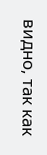видно, так как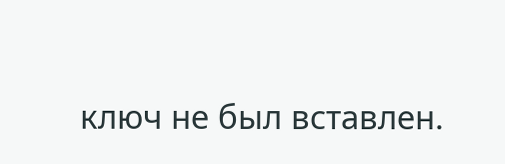ключ не был вставлен.